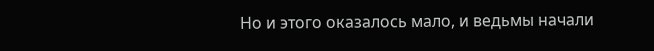Но и этого оказалось мало, и ведьмы начали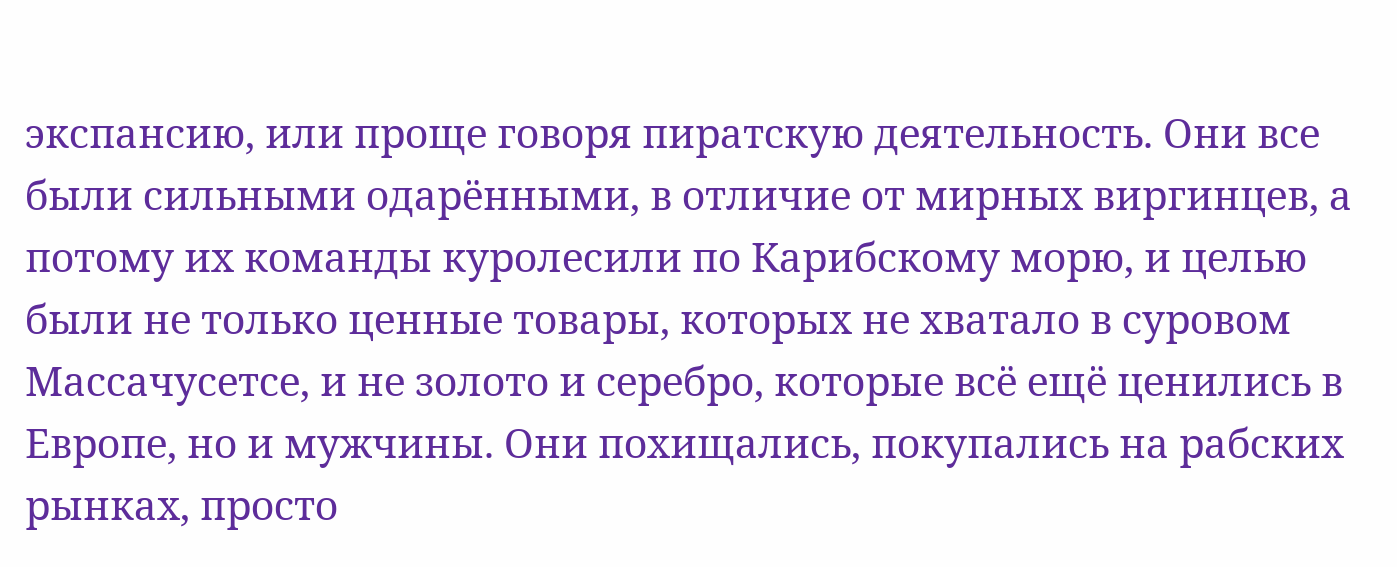экспансию, или проще говоря пиратскую деятельность. Они все были сильными одарёнными, в отличие от мирных виргинцев, а потому их команды куролесили по Карибскому морю, и целью были не только ценные товары, которых не хватало в суровом Массачусетсе, и не золото и серебро, которые всё ещё ценились в Европе, но и мужчины. Они похищались, покупались на рабских рынках, просто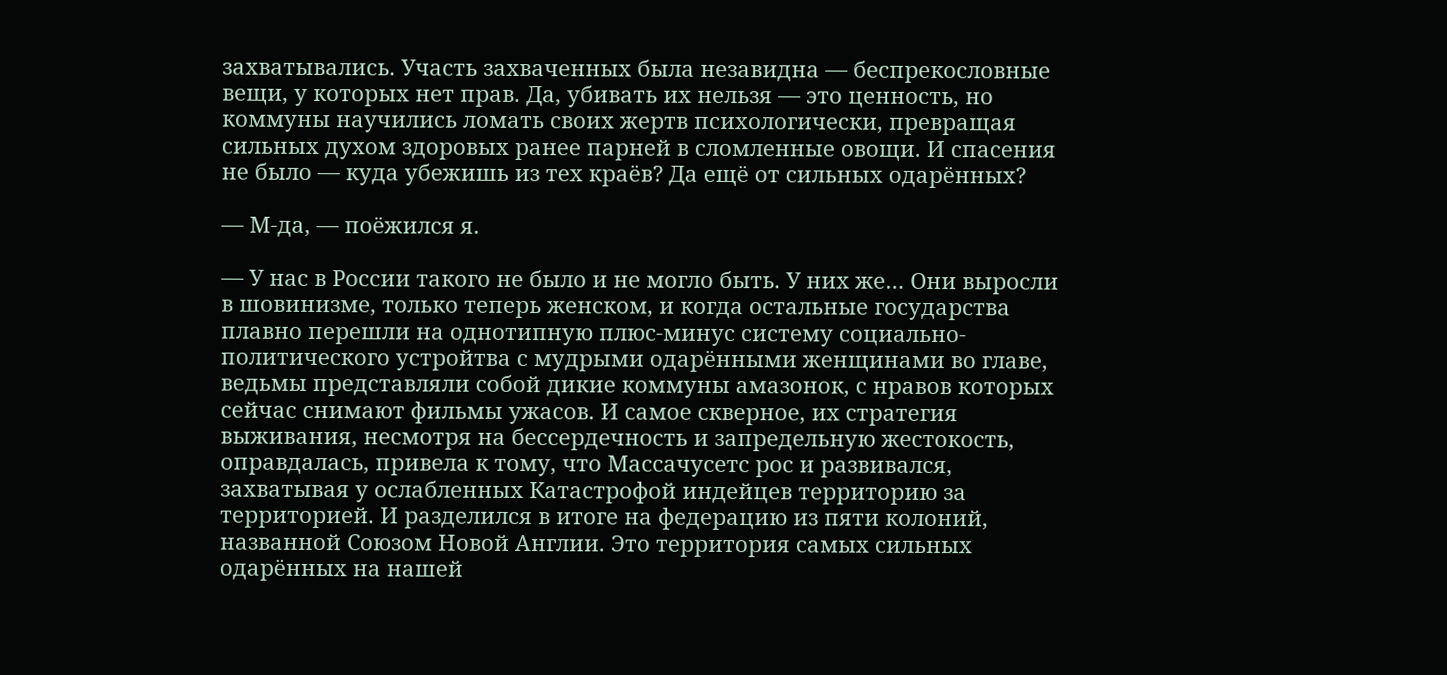захватывались. Участь захваченных была незавидна — беспрекословные вещи, у которых нет прав. Да, убивать их нельзя — это ценность, но коммуны научились ломать своих жертв психологически, превращая сильных духом здоровых ранее парней в сломленные овощи. И спасения не было — куда убежишь из тех краёв? Да ещё от сильных одарённых?

— М-да, — поёжился я.

— У нас в России такого не было и не могло быть. У них же… Они выросли в шовинизме, только теперь женском, и когда остальные государства плавно перешли на однотипную плюс-минус систему социально-политического устройтва с мудрыми одарёнными женщинами во главе, ведьмы представляли собой дикие коммуны амазонок, с нравов которых сейчас снимают фильмы ужасов. И самое скверное, их стратегия выживания, несмотря на бессердечность и запредельную жестокость, оправдалась, привела к тому, что Массачусетс рос и развивался, захватывая у ослабленных Катастрофой индейцев территорию за территорией. И разделился в итоге на федерацию из пяти колоний, названной Союзом Новой Англии. Это территория самых сильных одарённых на нашей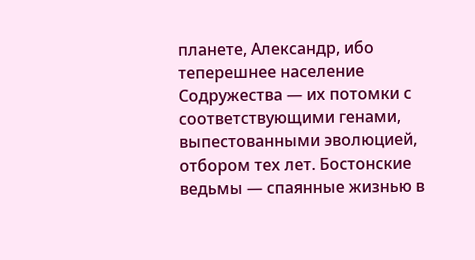планете, Александр, ибо теперешнее население Содружества — их потомки с соответствующими генами, выпестованными эволюцией, отбором тех лет. Бостонские ведьмы — спаянные жизнью в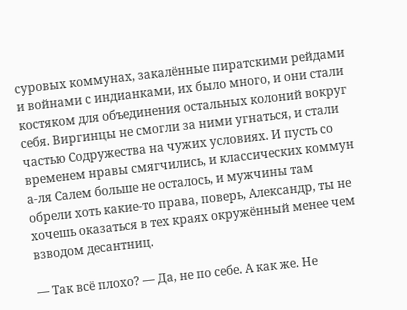суровых коммунах, закалённые пиратскими рейдами и войнами с индианками, их было много, и они стали костяком для объединения остальных колоний вокруг себя. Виргинцы не смогли за ними угнаться, и стали частью Содружества на чужих условиях. И пусть со временем нравы смягчились, и классических коммун а-ля Салем больше не осталось, и мужчины там обрели хоть какие-то права, поверь, Александр, ты не хочешь оказаться в тех краях окружённый менее чем взводом десантниц.

— Так всё плохо? — Да, не по себе. А как же. Не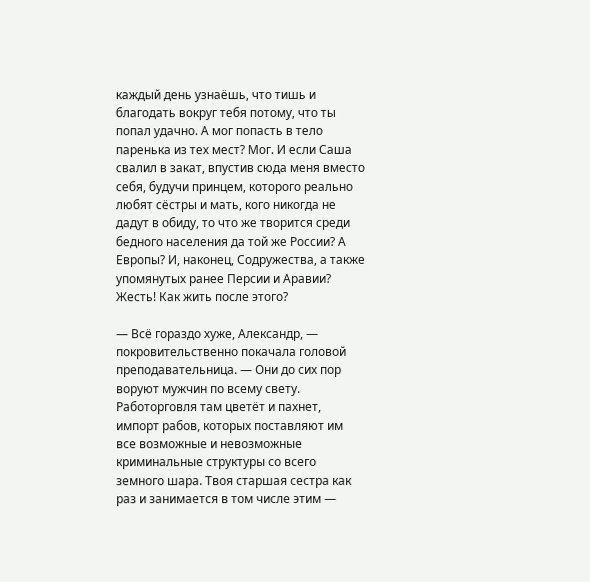каждый день узнаёшь, что тишь и благодать вокруг тебя потому, что ты попал удачно. А мог попасть в тело паренька из тех мест? Мог. И если Саша свалил в закат, впустив сюда меня вместо себя, будучи принцем, которого реально любят сёстры и мать, кого никогда не дадут в обиду, то что же творится среди бедного населения да той же России? А Европы? И, наконец, Содружества, а также упомянутых ранее Персии и Аравии? Жесть! Как жить после этого?

— Всё гораздо хуже, Александр, — покровительственно покачала головой преподавательница. — Они до сих пор воруют мужчин по всему свету. Работорговля там цветёт и пахнет, импорт рабов, которых поставляют им все возможные и невозможные криминальные структуры со всего земного шара. Твоя старшая сестра как раз и занимается в том числе этим —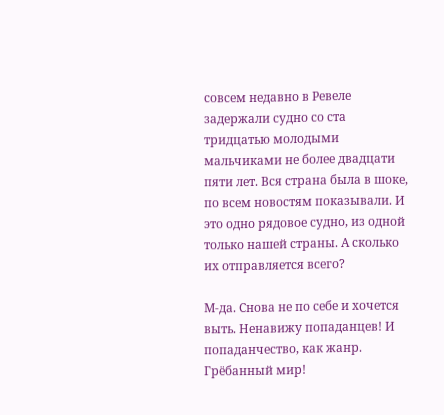совсем недавно в Ревеле задержали судно со ста тридцатью молодыми мальчиками не более двадцати пяти лет. Вся страна была в шоке, по всем новостям показывали. И это одно рядовое судно, из одной только нашей страны. А сколько их отправляется всего?

М-да. Снова не по себе и хочется выть. Ненавижу попаданцев! И попаданчество, как жанр. Грёбанный мир!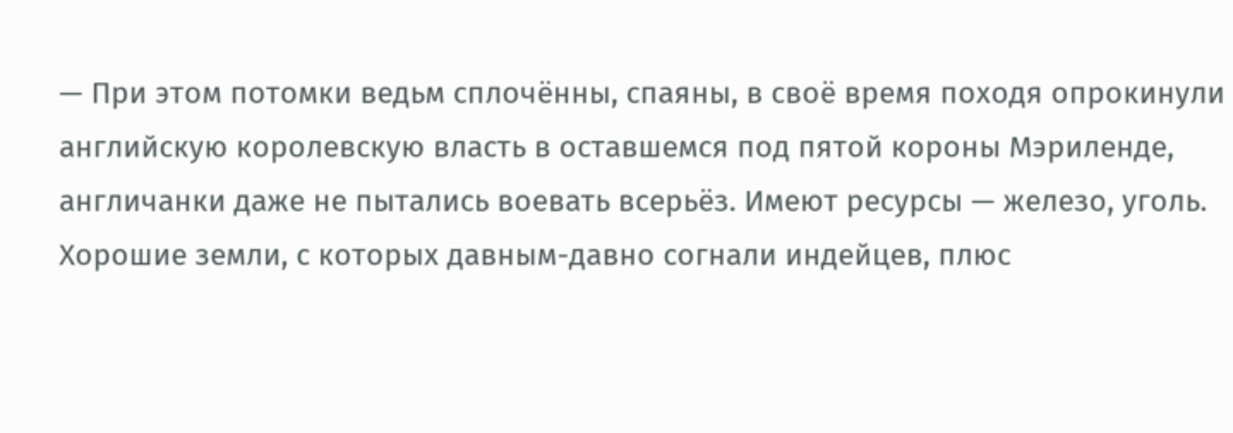— При этом потомки ведьм сплочённы, спаяны, в своё время походя опрокинули английскую королевскую власть в оставшемся под пятой короны Мэриленде, англичанки даже не пытались воевать всерьёз. Имеют ресурсы — железо, уголь. Хорошие земли, с которых давным-давно согнали индейцев, плюс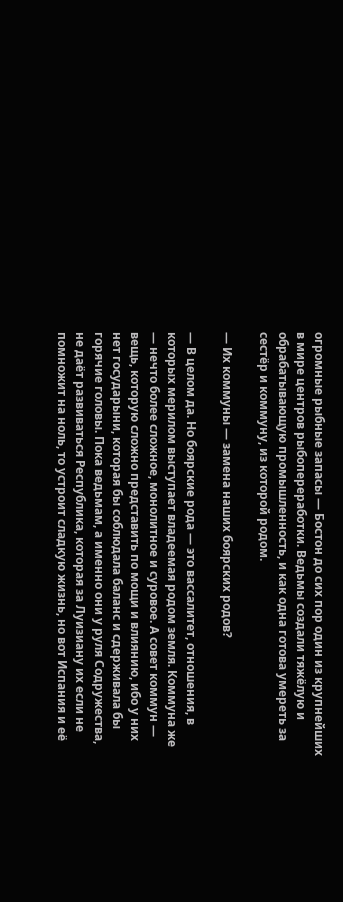огромные рыбные запасы — Бостон до сих пор один из крупнейших в мире центров рыбопереработки. Ведьмы создали тяжёлую и обрабатывающую промышленность, и как одна готова умереть за сестёр и коммуну, из которой родом.

— Их коммуны — замена наших боярских родов?

— В целом да. Но боярские рода — это вассалитет, отношения, в которых мерилом выступает владеемая родом земля. Коммуна же — нечто более сложное, монолитное и суровое. А совет коммун — вещь, которую сложно представить по мощи и влиянию, ибо у них нет государыни, которая бы соблюдала баланс и сдерживала бы горячие головы. Пока ведьмам, а именно они у руля Содружества, не даёт развиваться Республика, которая за Луизиану их если не помножит на ноль, то устроит сладкую жизнь, но вот Испания и её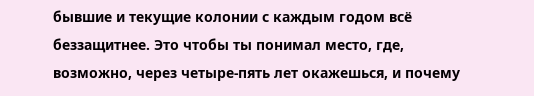бывшие и текущие колонии с каждым годом всё беззащитнее. Это чтобы ты понимал место, где, возможно, через четыре-пять лет окажешься, и почему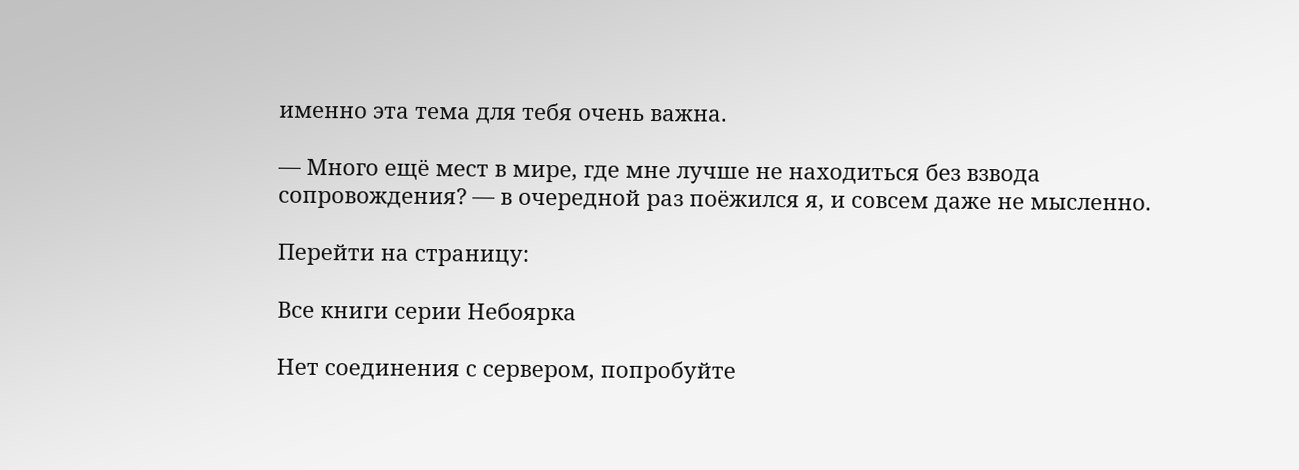именно эта тема для тебя очень важна.

— Много ещё мест в мире, где мне лучше не находиться без взвода сопровождения? — в очередной раз поёжился я, и совсем даже не мысленно.

Перейти на страницу:

Все книги серии Небоярка

Нет соединения с сервером, попробуйте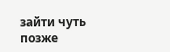зайти чуть позже